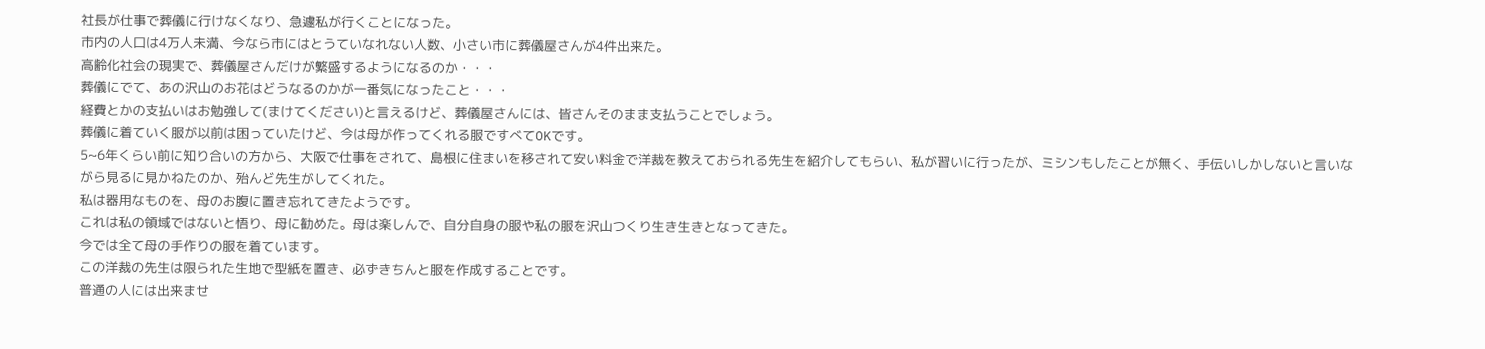社長が仕事で葬儀に行けなくなり、急遽私が行くことになった。
市内の人口は4万人未満、今なら市にはとうていなれない人数、小さい市に葬儀屋さんが4件出来た。
高齢化社会の現実で、葬儀屋さんだけが繁盛するようになるのか・・・
葬儀にでて、あの沢山のお花はどうなるのかが一番気になったこと・・・
経費とかの支払いはお勉強して(まけてください)と言えるけど、葬儀屋さんには、皆さんそのまま支払うことでしょう。
葬儀に着ていく服が以前は困っていたけど、今は母が作ってくれる服ですべてOKです。
5~6年くらい前に知り合いの方から、大阪で仕事をされて、島根に住まいを移されて安い料金で洋裁を教えておられる先生を紹介してもらい、私が習いに行ったが、ミシンもしたことが無く、手伝いしかしないと言いながら見るに見かねたのか、殆んど先生がしてくれた。
私は器用なものを、母のお腹に置き忘れてきたようです。
これは私の領域ではないと悟り、母に勧めた。母は楽しんで、自分自身の服や私の服を沢山つくり生き生きとなってきた。
今では全て母の手作りの服を着ています。
この洋裁の先生は限られた生地で型紙を置き、必ずきちんと服を作成することです。
普通の人には出来ませ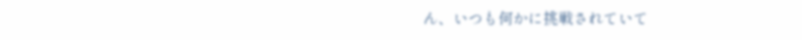ん、いつも何かに挑戦されていて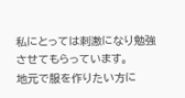私にとっては刺激になり勉強させてもらっています。
地元で服を作りたい方に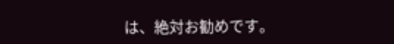は、絶対お勧めです。